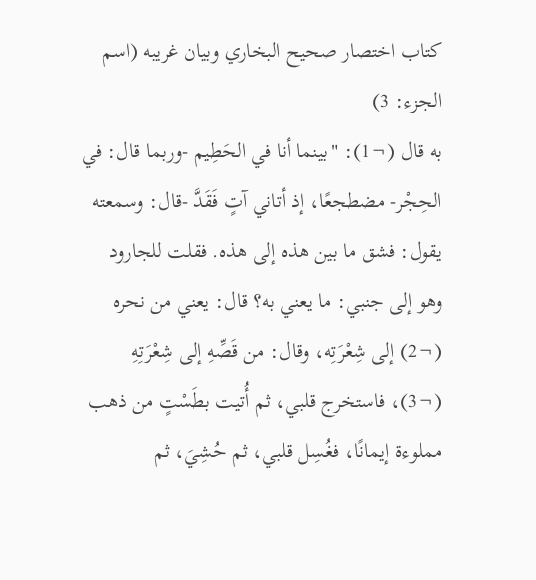كتاب اختصار صحيح البخاري وبيان غريبه (اسم الجزء: 3)
به قال (¬1): "بينما أنا في الحَطِيم -وربما قال: في الحِجْر- مضطجعًا، إذ أتاني آتٍ فَقَدَّ -قال: وسمعته يقول: فشق ما بين هذه إلى هذه. فقلت للجارود وهو إلى جنبي: ما يعني به؟ قال: يعني من نحره (¬2) إلى شِعْرَتِه، وقال: من قَصِّهِ إلى شِعْرَتِهِ (¬3)، فاستخرج قلبي، ثم أُتيت بطَسْتٍ من ذهب مملوءة إيمانًا، فغُسِل قلبي، ثم حُشِيَ، ثم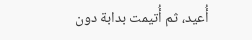أُعيد، ثم أُتيمت بدابة دون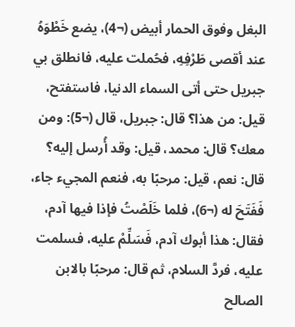البغل وفوق الحمار أبيض (¬4)، يضع خَطْوَهُ عند أقصى طَرْفِهِ، فحُملت عليه، فانطلق بي جبريل حتى أتى السماء الدنيا، فاستفتح، قيل: من هذا؟ قال: جبريل، قال (¬5): ومن معك؟ قال: محمد، قيل: وقد أُرسل إليه؟ قال: نعم، قيل: مرحبًا به، فنعم المجيء جاء، فَفَتَحَ له (¬6)، فلما خَلَصْتُ فإذا فيها آدم، فقال: هذا أبوك آدم، فَسَلِّمْ عليه، فسلمت عليه، فردَّ السلام، ثم قال: مرحبًا بالابن الصالح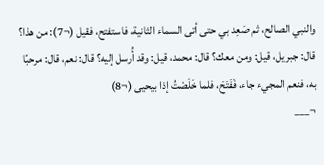والنبي الصالح، ثم صَعِد بي حتى أتى السماء الثانية، فاستفتح، فقيل (¬7): من هذا؟ قال: جبريل، قيل: ومن معك؟ قال: محمد، قيل: وقد أُرسل إليه؟ قال: نعم، قال: مرحبًا به، فنعم المجيء جاء، فَفَتَحَ، فلما خَلَصْتُ إذا بيحيى (¬8)
¬___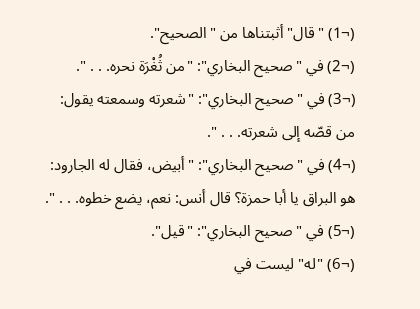(¬1) "قال" أثبتناها من "الصحيح".
(¬2) في "صحيح البخاري": "من ثُغْرَة نحره. . . ".
(¬3) في "صحيح البخاري": "شعرته وسمعته يقول: من قصّه إلى شعرته. . . ".
(¬4) في "صحيح البخاري": "أبيض، فقال له الجارود: هو البراق يا أبا حمزة؟ قال أنس: نعم، يضع خطوه. . . ".
(¬5) في "صحيح البخاري": "قيل".
(¬6) "له" ليست في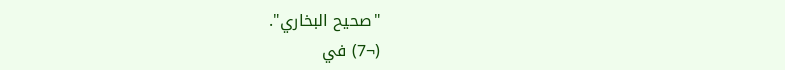"صحيح البخاري".
(¬7) في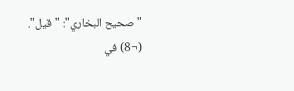"صحيح البخاري": "قيل".
(¬8) في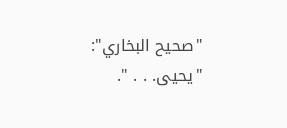"صحيح البخاري": "يحيى. . . ".